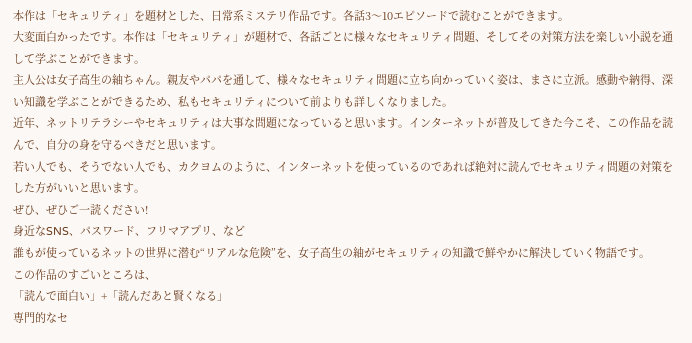本作は「セキュリティ」を題材とした、日常系ミステリ作品です。各話3〜10エピソードで読むことができます。
大変面白かったです。本作は「セキュリティ」が題材で、各話ごとに様々なセキュリティ問題、そしてその対策方法を楽しい小説を通して学ぶことができます。
主人公は女子高生の紬ちゃん。親友やパパを通して、様々なセキュリティ問題に立ち向かっていく姿は、まさに立派。感動や納得、深い知識を学ぶことができるため、私もセキュリティについて前よりも詳しくなりました。
近年、ネットリテラシーやセキュリティは大事な問題になっていると思います。インターネットが普及してきた今こそ、この作品を読んで、自分の身を守るべきだと思います。
若い人でも、そうでない人でも、カクヨムのように、インターネットを使っているのであれば絶対に読んでセキュリティ問題の対策をした方がいいと思います。
ぜひ、ぜひご一読ください!
身近なSNS、パスワード、フリマアプリ、など
誰もが使っているネットの世界に潜む“リアルな危険”を、女子高生の紬がセキュリティの知識で鮮やかに解決していく物語です。
この作品のすごいところは、
「読んで面白い」+「読んだあと賢くなる」
専門的なセ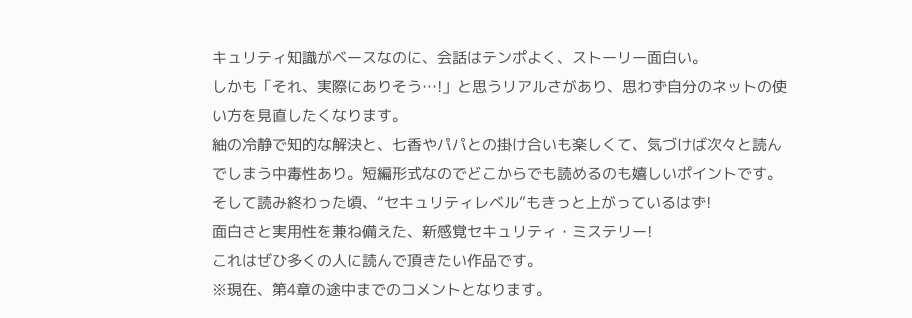キュリティ知識がベースなのに、会話はテンポよく、ストーリー面白い。
しかも「それ、実際にありそう…!」と思うリアルさがあり、思わず自分のネットの使い方を見直したくなります。
紬の冷静で知的な解決と、七香やパパとの掛け合いも楽しくて、気づけば次々と読んでしまう中毒性あり。短編形式なのでどこからでも読めるのも嬉しいポイントです。
そして読み終わった頃、“セキュリティレベル”もきっと上がっているはず!
面白さと実用性を兼ね備えた、新感覚セキュリティ・ミステリー!
これはぜひ多くの人に読んで頂きたい作品です。
※現在、第4章の途中までのコメントとなります。